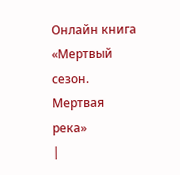Онлайн книга «Мертвый сезон. Мертвая река»
|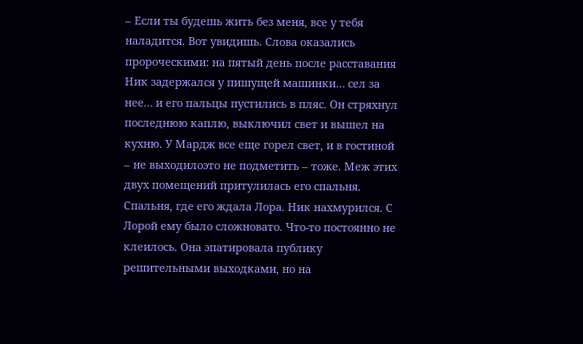– Если ты будешь жить без меня, все у тебя наладится. Вот увидишь. Слова оказались пророческими: на пятый день после расставания Ник задержался у пишущей машинки… сел за нее… и его пальцы пустились в пляс. Он стряхнул последнюю каплю, выключил свет и вышел на кухню. У Мардж все еще горел свет, и в гостиной – не выходилоэто не подметить – тоже. Меж этих двух помещений притулилась его спальня. Спальня, где его ждала Лора. Ник нахмурился. С Лорой ему было сложновато. Что-то постоянно не клеилось. Она эпатировала публику решительными выходками, но на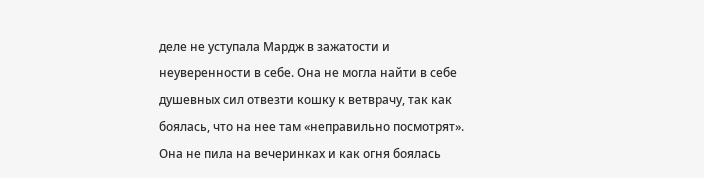деле не уступала Мардж в зажатости и неуверенности в себе. Она не могла найти в себе душевных сил отвезти кошку к ветврачу, так как боялась, что на нее там «неправильно посмотрят». Она не пила на вечеринках и как огня боялась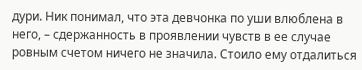дури. Ник понимал, что эта девчонка по уши влюблена в него, – сдержанность в проявлении чувств в ее случае ровным счетом ничего не значила. Стоило ему отдалиться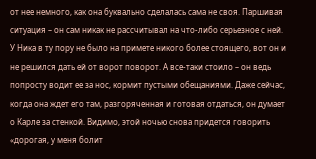от нее немного, как она буквально сделалась сама не своя. Паршивая ситуация – он сам никак не рассчитывал на что-либо серьезное с ней. У Ника в ту пору не было на примете никого более стоящего, вот он и не решился дать ей от ворот поворот. А все-таки стоило – он ведь попросту водит ее за нос, кормит пустыми обещаниями. Даже сейчас, когда она ждет его там, разгоряченная и готовая отдаться, он думает о Карле за стенкой. Видимо, этой ночью снова придется говорить «дорогая, у меня болит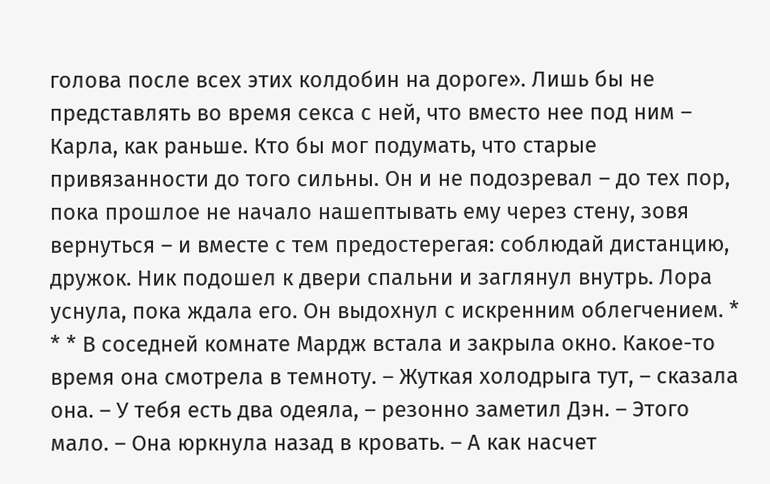голова после всех этих колдобин на дороге». Лишь бы не представлять во время секса с ней, что вместо нее под ним – Карла, как раньше. Кто бы мог подумать, что старые привязанности до того сильны. Он и не подозревал – до тех пор, пока прошлое не начало нашептывать ему через стену, зовя вернуться – и вместе с тем предостерегая: соблюдай дистанцию, дружок. Ник подошел к двери спальни и заглянул внутрь. Лора уснула, пока ждала его. Он выдохнул с искренним облегчением. * * * В соседней комнате Мардж встала и закрыла окно. Какое-то время она смотрела в темноту. – Жуткая холодрыга тут, – сказала она. – У тебя есть два одеяла, – резонно заметил Дэн. – Этого мало. – Она юркнула назад в кровать. – А как насчет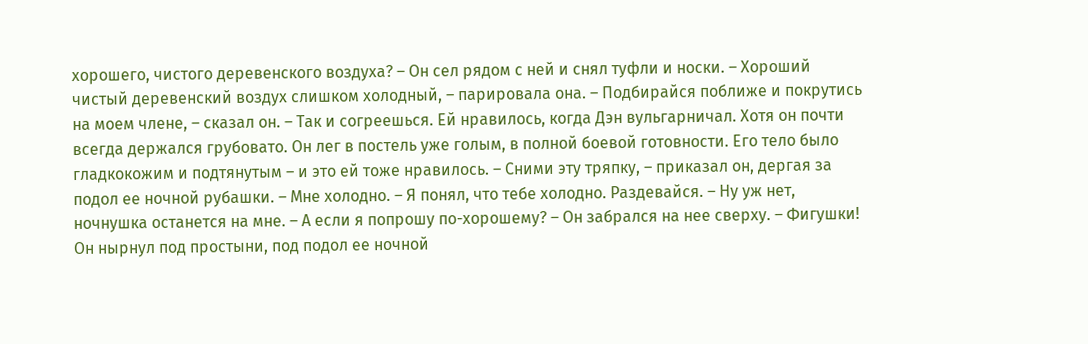хорошего, чистого деревенского воздуха? – Он сел рядом с ней и снял туфли и носки. – Хороший чистый деревенский воздух слишком холодный, – парировала она. – Подбирайся поближе и покрутись на моем члене, – сказал он. – Так и согреешься. Ей нравилось, когда Дэн вульгарничал. Хотя он почти всегда держался грубовато. Он лег в постель уже голым, в полной боевой готовности. Его тело было гладкокожим и подтянутым – и это ей тоже нравилось. – Сними эту тряпку, – приказал он, дергая за подол ее ночной рубашки. – Мне холодно. – Я понял, что тебе холодно. Раздевайся. – Ну уж нет, ночнушка останется на мне. – А если я попрошу по-хорошему? – Он забрался на нее сверху. – Фигушки! Он нырнул под простыни, под подол ее ночной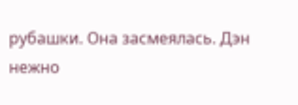рубашки. Она засмеялась. Дэн нежно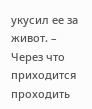укусил ее за живот. – Через что приходится проходить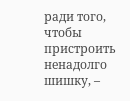ради того, чтобы пристроить ненадолго шишку, –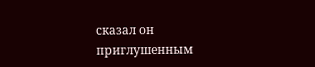сказал он приглушенным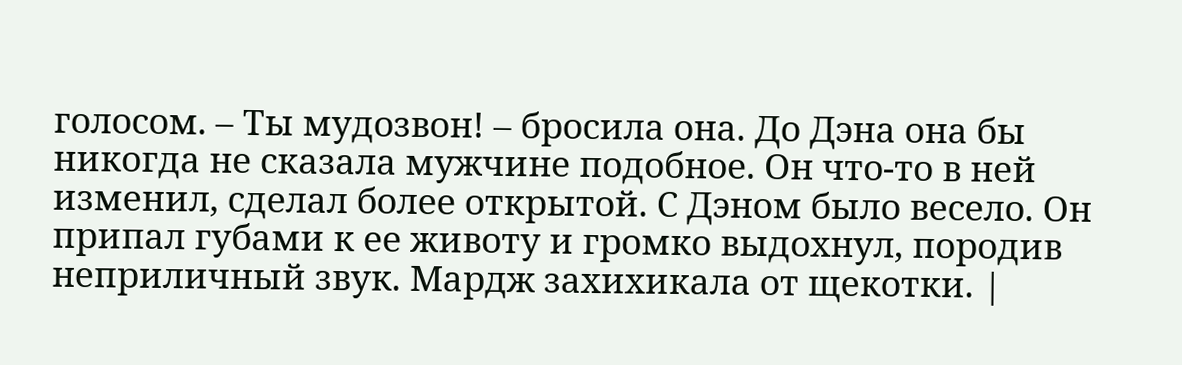голосом. – Ты мудозвон! – бросила она. До Дэна она бы никогда не сказала мужчине подобное. Он что-то в ней изменил, сделал более открытой. С Дэном было весело. Он припал губами к ее животу и громко выдохнул, породив неприличный звук. Мардж захихикала от щекотки. |